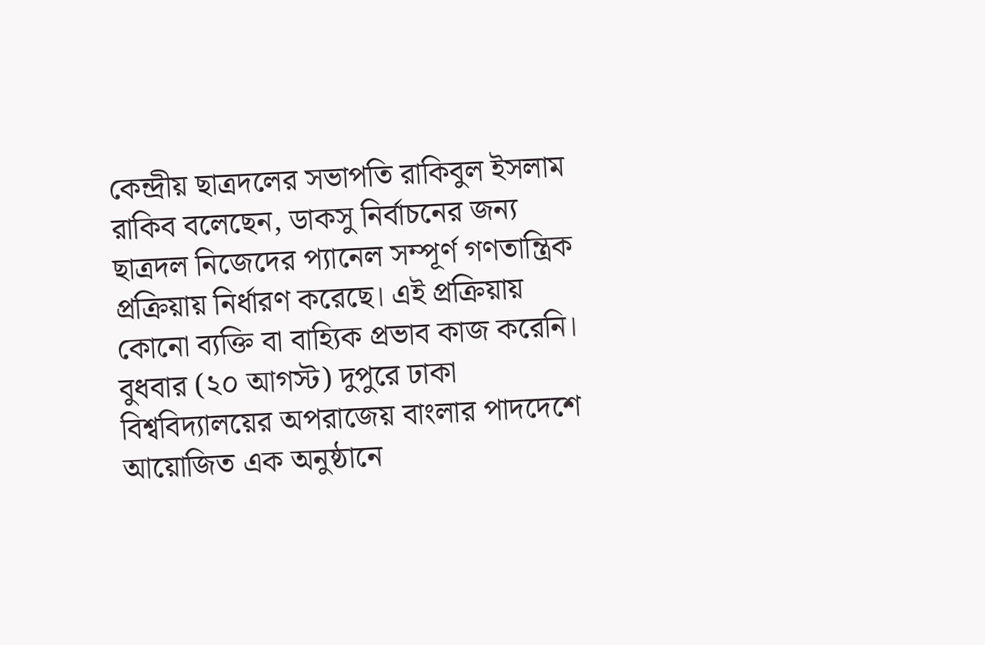কেন্দ্রীয় ছাত্রদলের সভাপতি রাকিবুল ইসলাম রাকিব বলেছেন, ডাকসু নির্বাচনের জন্য ছাত্রদল নিজেদের প্যানেল সম্পূর্ণ গণতান্ত্রিক প্রক্রিয়ায় নির্ধারণ করেছে। এই প্রক্রিয়ায় কোনো ব্যক্তি বা বাহ্যিক প্রভাব কাজ করেনি।
বুধবার (২০ আগস্ট) দুপুরে ঢাকা বিশ্ববিদ্যালয়ের অপরাজেয় বাংলার পাদদেশে আয়োজিত এক অনুষ্ঠানে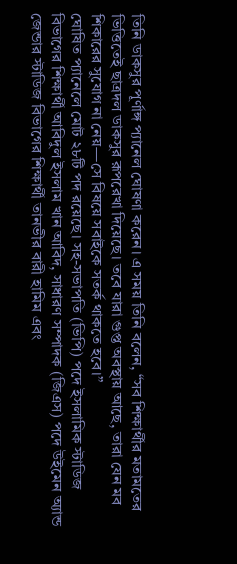তিনি ডাকসুর পূর্ণাঙ্গ প্যানেল ঘোষণা করেন। এ সময় তিনি বলেন, “সব শিক্ষার্থীর মতামতের ভিত্তিতেই ছাত্রদল ডাকসুর রূপরেখা দিয়েছে। তবে যারা গুপ্ত অবস্থায় আছে, তারা যেন মব শিকারের সুযোগ না নেয়—সে বিষয়ে সবাইকে সতর্ক থাকতে হবে।”
ঘোষিত প্যানেলে মোট ২৮টি পদ রয়েছে। সহ-সভাপতি (ভিপি) পদে ইসলামিক স্টাডিজ বিভাগের শিক্ষার্থী আবিদুল ইসলাম খান আবিদ, সাধারণ সম্পাদক (জিএস) পদে উইমেন অ্যান্ড জেন্ডার স্টাডিজ বিভাগের শিক্ষার্থী তানভীর বারী হামিম এবং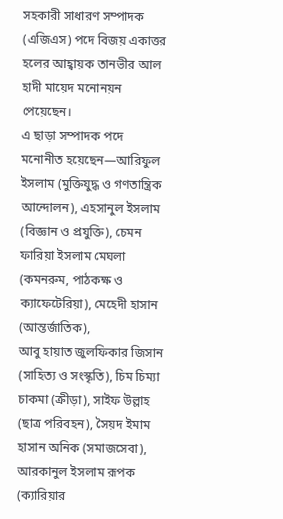সহকারী সাধারণ সম্পাদক (এজিএস) পদে বিজয় একাত্তর হলের আহ্বায়ক তানভীর আল হাদী মায়েদ মনোনয়ন পেয়েছেন।
এ ছাড়া সম্পাদক পদে মনোনীত হয়েছেন—আরিফুল ইসলাম (মুক্তিযুদ্ধ ও গণতান্ত্রিক আন্দোলন), এহসানুল ইসলাম (বিজ্ঞান ও প্রযুক্তি), চেমন ফারিয়া ইসলাম মেঘলা (কমনরুম, পাঠকক্ষ ও ক্যাফেটেরিয়া), মেহেদী হাসান (আন্তর্জাতিক),
আবু হায়াত জুলফিকার জিসান (সাহিত্য ও সংস্কৃতি), চিম চিম্যা চাকমা (ক্রীড়া), সাইফ উল্লাহ (ছাত্র পরিবহন), সৈয়দ ইমাম হাসান অনিক (সমাজসেবা), আরকানুল ইসলাম রূপক (ক্যারিয়ার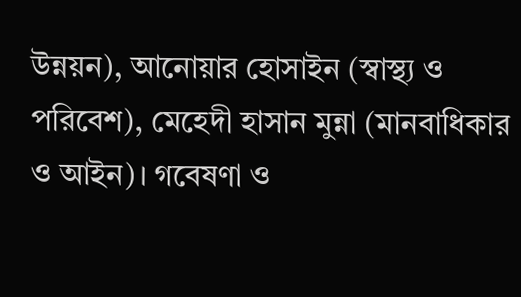উন্নয়ন), আনোয়ার হোসাইন (স্বাস্থ্য ও পরিবেশ), মেহেদী হাসান মুন্না (মানবাধিকার ও আইন)। গবেষণা ও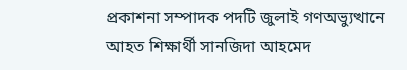প্রকাশনা সম্পাদক পদটি জুলাই গণঅভ্যুত্থানে আহত শিক্ষার্থী সানজিদা আহমেদ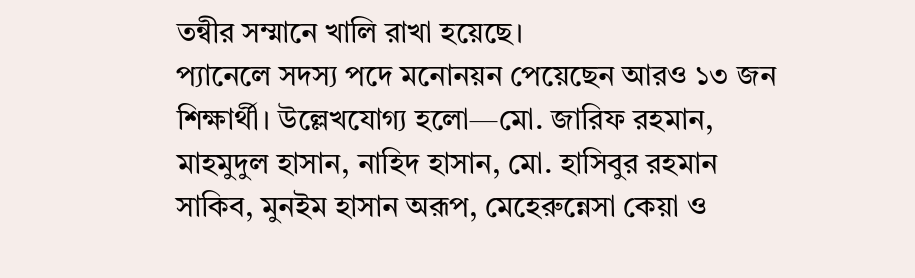তন্বীর সম্মানে খালি রাখা হয়েছে।
প্যানেলে সদস্য পদে মনোনয়ন পেয়েছেন আরও ১৩ জন শিক্ষার্থী। উল্লেখযোগ্য হলো—মো. জারিফ রহমান, মাহমুদুল হাসান, নাহিদ হাসান, মো. হাসিবুর রহমান সাকিব, মুনইম হাসান অরূপ, মেহেরুন্নেসা কেয়া ও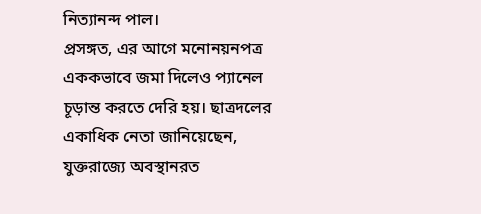নিত্যানন্দ পাল।
প্রসঙ্গত, এর আগে মনোনয়নপত্র এককভাবে জমা দিলেও প্যানেল চূড়ান্ত করতে দেরি হয়। ছাত্রদলের একাধিক নেতা জানিয়েছেন, যুক্তরাজ্যে অবস্থানরত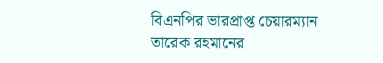বিএনপির ভারপ্রাপ্ত চেয়ারম্যান তারেক রহমানের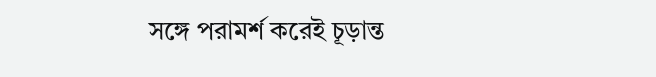সঙ্গে পরামর্শ করেই চূড়ান্ত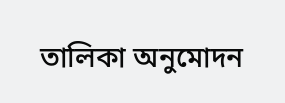তালিকা অনুমোদন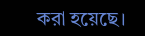করা হয়েছে।